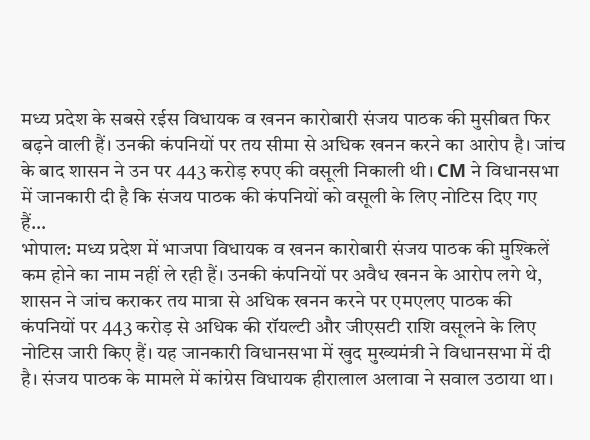मध्य प्रदेश के सबसे रईस विधायक व खनन कारोबारी संजय पाठक की मुसीबत फिर बढ़ने वाली हैं। उनकी कंपनियों पर तय सीमा से अधिक खनन करने का आरोप है। जांच के बाद शासन ने उन पर 443 करोड़ रुपए की वसूली निकाली थी। CM ने विधानसभा में जानकारी दी है कि संजय पाठक की कंपनियों को वसूली के लिए नोटिस दिए गए हैं…
भोपाल: मध्य प्रदेश में भाजपा विधायक व खनन कारोबारी संजय पाठक की मुश्किलें कम होने का नाम नहीं ले रही हैं। उनकी कंपनियों पर अवैध खनन के आरोप लगे थे, शासन ने जांच कराकर तय मात्रा से अधिक खनन करने पर एमएलए पाठक की कंपनियों पर 443 करोड़ से अधिक की रॉयल्टी और जीएसटी राशि वसूलने के लिए नोटिस जारी किए हैं। यह जानकारी विधानसभा में खुद मुख्यमंत्री ने विधानसभा में दी है। संजय पाठक के मामले में कांग्रेस विधायक हीरालाल अलावा ने सवाल उठाया था।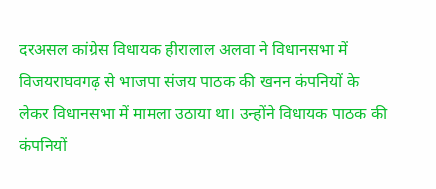दरअसल कांग्रेस विधायक हीरालाल अलवा ने विधानसभा में विजयराघवगढ़ से भाजपा संजय पाठक की खनन कंपनियों के लेकर विधानसभा में मामला उठाया था। उन्होंने विधायक पाठक की कंपनियों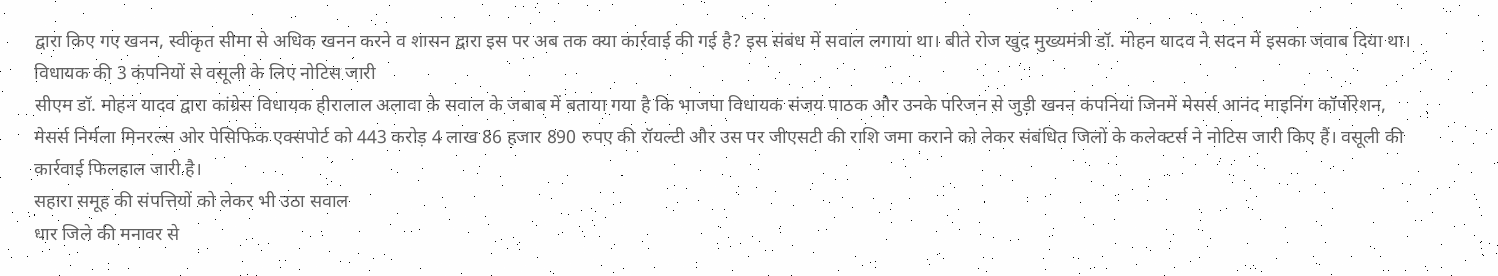द्वारा किए गए खनन, स्वीकृत सीमा से अधिक खनन करने व शासन द्वारा इस पर अब तक क्या कार्रवाई की गई है? इस संबंध में सवाल लगाया था। बीते रोज खुद मुख्यमंत्री डॉ. मोहन यादव ने सदन में इसका जवाब दिया था।
विधायक की 3 कंपनियों से वसूली के लिए नोटिस जारी
सीएम डॉ. मोहन यादव द्वारा कांग्रेस विधायक हीरालाल अलावा के सवाल के जबाब में बताया गया है कि भाजपा विधायक संजय पाठक और उनके परिजन से जुड़ी खनन कंपनियां जिनमें मेसर्स आनंद माइनिंग कॉर्पोरेशन, मेसर्स निर्मला मिनरल्स ओर पेसिफिक एक्सपोर्ट को 443 करोड़ 4 लाख 86 हजार 890 रुपए की रॉयल्टी और उस पर जीएसटी की राशि जमा कराने को लेकर संबंधित जिलों के कलेक्टर्स ने नोटिस जारी किए हैं। वसूली की कार्रवाई फिलहाल जारी है।
सहारा समूह की संपत्तियों को लेकर भी उठा सवाल
धार जिले की मनावर से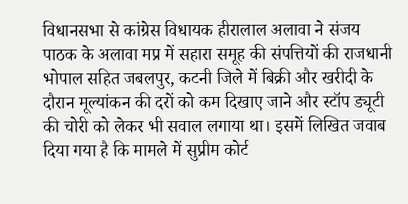विधानसभा से कांग्रेस विधायक हीरालाल अलावा ने संजय पाठक के अलावा मप्र में सहारा समूह की संपत्तियों की राजधानी भोपाल सहित जबलपुर, कटनी जिले में बिक्री और खरीदी के दौरान मूल्यांकन की दरों को कम दिखाए जाने और स्टॉप ड्यूटी की चोरी को लेकर भी सवाल लगाया था। इसमें लिखित जवाब दिया गया है कि मामले में सुप्रीम कोर्ट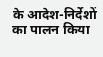के आदेश-निर्देशों का पालन किया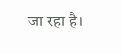जा रहा है।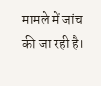मामले में जांच की जा रही है।